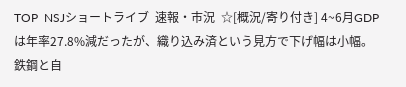TOP  NSJショートライブ  速報・市況  ☆[概況/寄り付き] 4~6月GDPは年率27.8%減だったが、織り込み済という見方で下げ幅は小幅。鉄鋼と自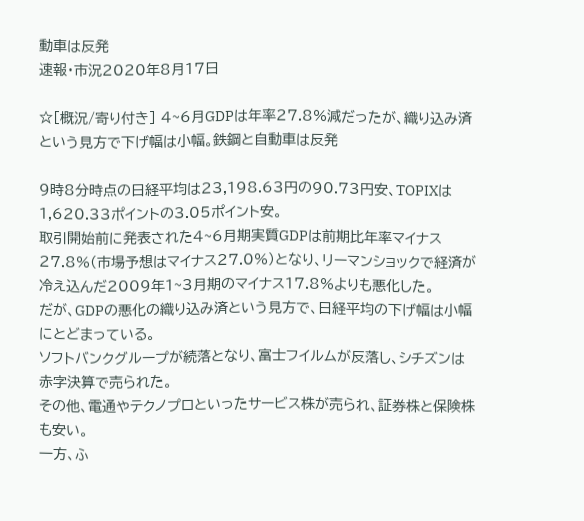動車は反発
速報・市況2020年8月17日

☆[概況/寄り付き] 4~6月GDPは年率27.8%減だったが、織り込み済という見方で下げ幅は小幅。鉄鋼と自動車は反発

9時8分時点の日経平均は23,198.63円の90.73円安、TOPIXは1,620.33ポイントの3.05ポイント安。
取引開始前に発表された4~6月期実質GDPは前期比年率マイナス27.8%(市場予想はマイナス27.0%)となり、リーマンショックで経済が冷え込んだ2009年1~3月期のマイナス17.8%よりも悪化した。
だが、GDPの悪化の織り込み済という見方で、日経平均の下げ幅は小幅にとどまっている。
ソフトバンクグループが続落となり、富士フイルムが反落し、シチズンは赤字決算で売られた。
その他、電通やテクノプロといったサービス株が売られ、証券株と保険株も安い。
一方、ふ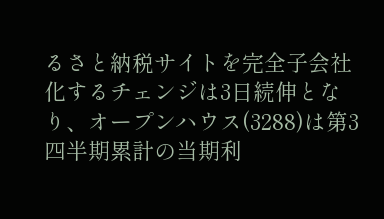るさと納税サイトを完全子会社化するチェンジは3日続伸となり、オープンハウス(3288)は第3四半期累計の当期利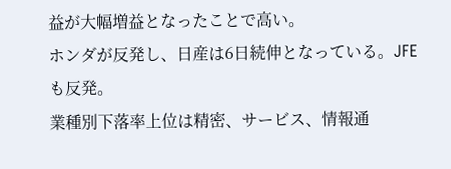益が大幅増益となったことで高い。
ホンダが反発し、日産は6日続伸となっている。JFEも反発。
業種別下落率上位は精密、サービス、情報通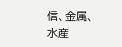信、金属、水産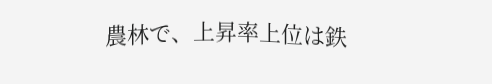農林で、上昇率上位は鉄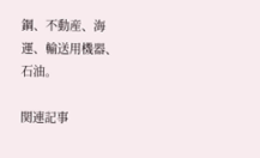鋼、不動産、海運、輸送用機器、石油。

関連記事